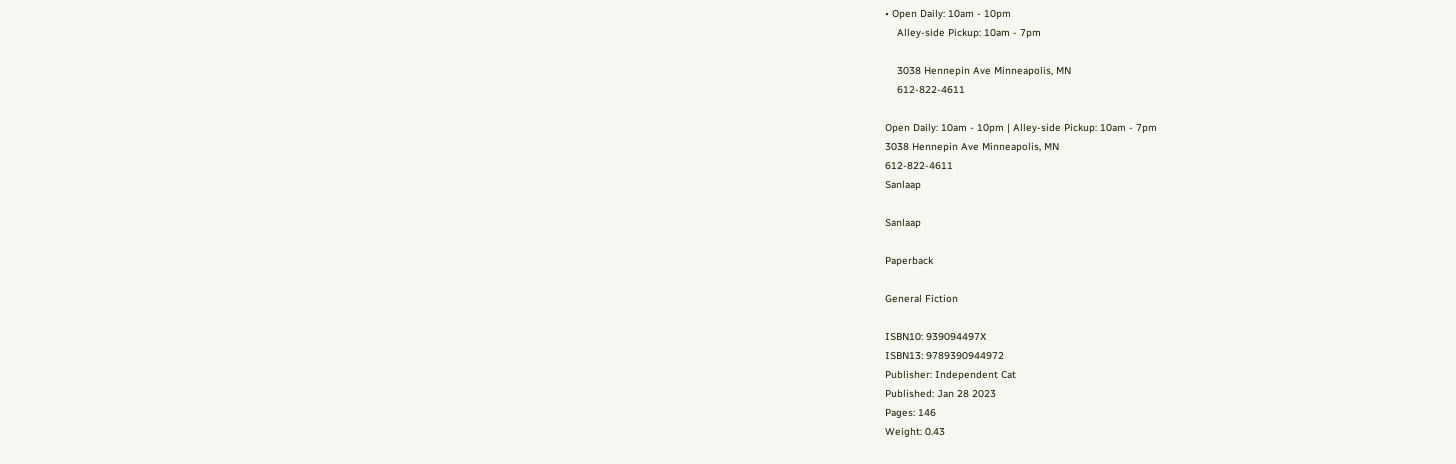• Open Daily: 10am - 10pm
    Alley-side Pickup: 10am - 7pm

    3038 Hennepin Ave Minneapolis, MN
    612-822-4611

Open Daily: 10am - 10pm | Alley-side Pickup: 10am - 7pm
3038 Hennepin Ave Minneapolis, MN
612-822-4611
Sanlaap

Sanlaap

Paperback

General Fiction

ISBN10: 939094497X
ISBN13: 9789390944972
Publisher: Independent Cat
Published: Jan 28 2023
Pages: 146
Weight: 0.43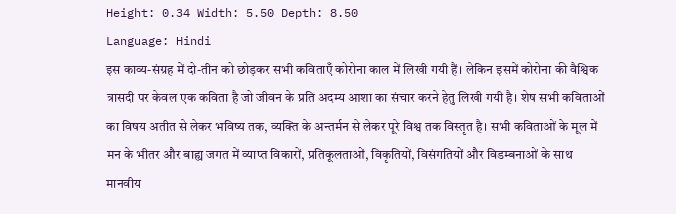Height: 0.34 Width: 5.50 Depth: 8.50
Language: Hindi
इस काव्य-संग्रह में दो-तीन को छोड़कर सभी कविताएँ कोरोना काल में लिखी गयी हैं। लेकिन इसमें कोरोना की वैश्विक त्रासदी पर केवल एक कविता है जो जीवन के प्रति अदम्य आशा का संचार करने हेतु लिखी गयी है। शेष सभी कविताओं का विषय अतीत से लेकर भविष्य तक, व्यक्ति के अन्तर्मन से लेकर पूरे विश्व तक विस्तृत है। सभी कविताओं के मूल में मन के भीतर और बाह्य जगत में व्याप्त विकारों, प्रतिकूलताओं, विकृतियों, विसंगतियों और विडम्बनाओं के साथ मानवीय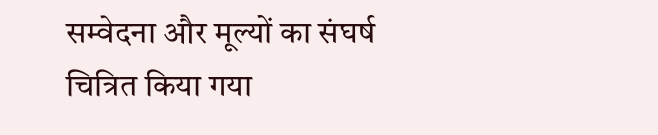सम्वेदना और मूल्यों का संघर्ष चित्रित किया गया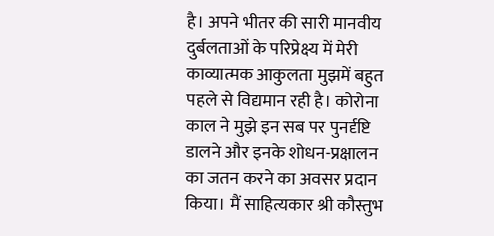है। अपने भीतर की सारी मानवीय दुर्बलताओं के परिप्रेक्ष्य में मेरी काव्यात्मक आकुलता मुझमें बहुत पहले से विद्यमान रही है। कोरोना काल ने मुझे इन सब पर पुनर्दृष्टि डालने और इनके शोधन-प्रक्षालन का जतन करने का अवसर प्रदान किया। मैं साहित्यकार श्री कौस्तुभ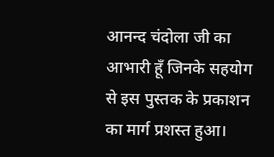आनन्द चंदोला जी का आभारी हूँ जिनके सहयोग से इस पुस्तक के प्रकाशन का मार्ग प्रशस्त हुआ।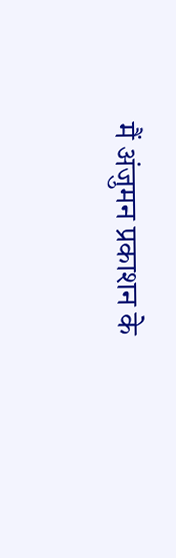मैं अंजुमन प्रकाशन के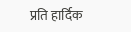प्रति हार्दिक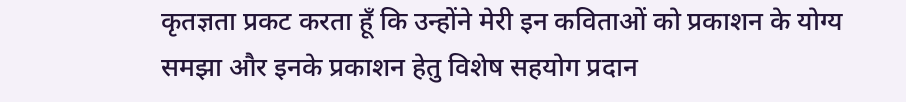कृतज्ञता प्रकट करता हूँ कि उन्होंने मेरी इन कविताओं को प्रकाशन के योग्य समझा और इनके प्रकाशन हेतु विशेष सहयोग प्रदान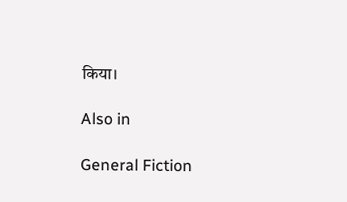किया।

Also in

General Fiction